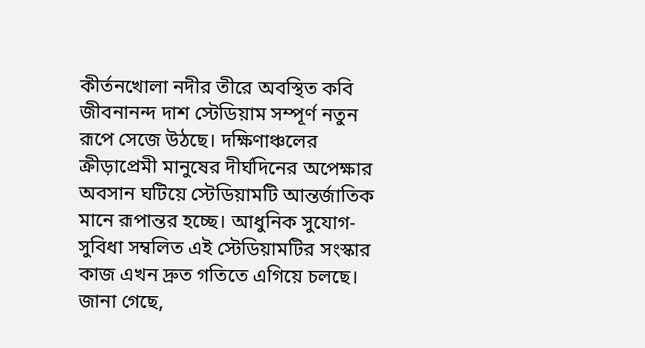কীর্তনখোলা নদীর তীরে অবস্থিত কবি জীবনানন্দ দাশ স্টেডিয়াম সম্পূর্ণ নতুন রূপে সেজে উঠছে। দক্ষিণাঞ্চলের ক্রীড়াপ্রেমী মানুষের দীর্ঘদিনের অপেক্ষার অবসান ঘটিয়ে স্টেডিয়ামটি আন্তর্জাতিক মানে রূপান্তর হচ্ছে। আধুনিক সুযোগ-সুবিধা সম্বলিত এই স্টেডিয়ামটির সংস্কার কাজ এখন দ্রুত গতিতে এগিয়ে চলছে।
জানা গেছে,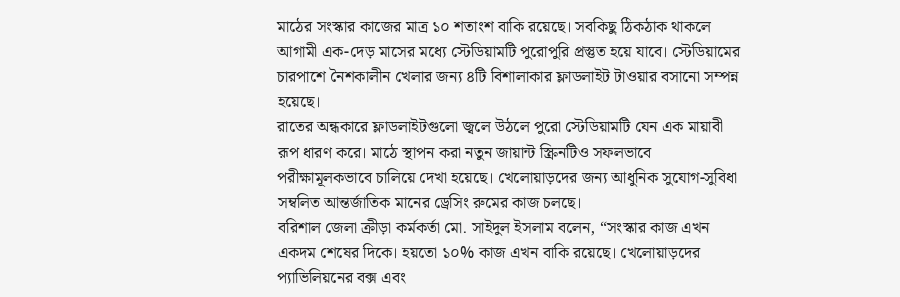মাঠের সংস্কার কাজের মাত্র ১০ শতাংশ বাকি রয়েছে। সবকিছু ঠিকঠাক থাকলে আগামী এক-দেড় মাসের মধ্যে স্টেডিয়ামটি পুরোপুরি প্রস্তুত হয়ে যাবে। স্টেডিয়ামের চারপাশে নৈশকালীন খেলার জন্য ৪টি বিশালাকার ফ্লাডলাইট টাওয়ার বসানো সম্পন্ন হয়েছে।
রাতের অন্ধকারে ফ্লাডলাইটগুলো জ্বলে উঠলে পুরো স্টেডিয়ামটি যেন এক মায়াবী রূপ ধারণ করে। মাঠে স্থাপন করা নতুন জায়ান্ট স্ক্রিনটিও সফলভাবে পরীক্ষামূলকভাবে চালিয়ে দেখা হয়েছে। খেলোয়াড়দের জন্য আধুনিক সুযোগ-সুবিধা সম্বলিত আন্তর্জাতিক মানের ড্রেসিং রুমের কাজ চলছে।
বরিশাল জেলা ক্রীড়া কর্মকর্তা মো. সাইদুল ইসলাম বলেন, “সংস্কার কাজ এখন একদম শেষের দিকে। হয়তো ১০% কাজ এখন বাকি রয়েছে। খেলোয়াড়দের প্যাভিলিয়নের বক্স এবং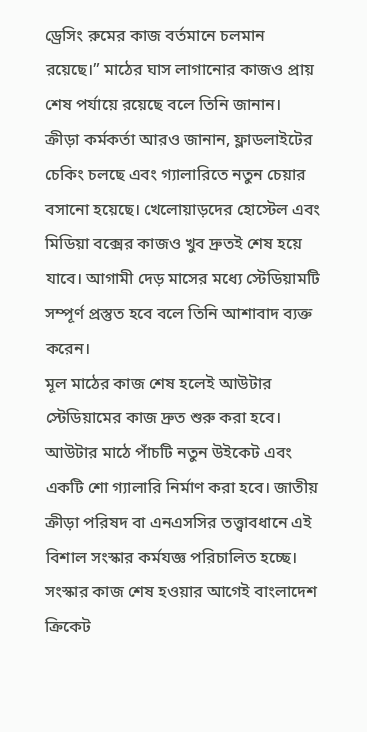ড্রেসিং রুমের কাজ বর্তমানে চলমান রয়েছে।” মাঠের ঘাস লাগানোর কাজও প্রায় শেষ পর্যায়ে রয়েছে বলে তিনি জানান।
ক্রীড়া কর্মকর্তা আরও জানান, ফ্লাডলাইটের চেকিং চলছে এবং গ্যালারিতে নতুন চেয়ার বসানো হয়েছে। খেলোয়াড়দের হোস্টেল এবং মিডিয়া বক্সের কাজও খুব দ্রুতই শেষ হয়ে যাবে। আগামী দেড় মাসের মধ্যে স্টেডিয়ামটি সম্পূর্ণ প্রস্তুত হবে বলে তিনি আশাবাদ ব্যক্ত করেন।
মূল মাঠের কাজ শেষ হলেই আউটার স্টেডিয়ামের কাজ দ্রুত শুরু করা হবে। আউটার মাঠে পাঁচটি নতুন উইকেট এবং একটি শো গ্যালারি নির্মাণ করা হবে। জাতীয় ক্রীড়া পরিষদ বা এনএসসির তত্ত্বাবধানে এই বিশাল সংস্কার কর্মযজ্ঞ পরিচালিত হচ্ছে।
সংস্কার কাজ শেষ হওয়ার আগেই বাংলাদেশ ক্রিকেট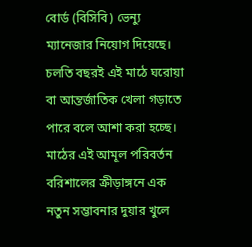বোর্ড (বিসিবি) ভেন্যু ম্যানেজার নিয়োগ দিয়েছে। চলতি বছরই এই মাঠে ঘরোয়া বা আন্তর্জাতিক খেলা গড়াতে পারে বলে আশা করা হচ্ছে। মাঠের এই আমূল পরিবর্তন বরিশালের ক্রীড়াঙ্গনে এক নতুন সম্ভাবনার দুয়ার খুলে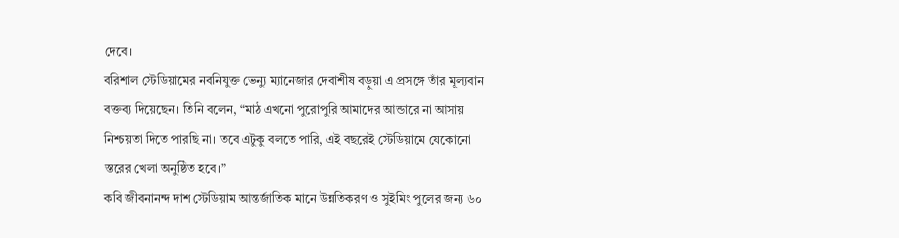দেবে।
বরিশাল স্টেডিয়ামের নবনিযুক্ত ভেন্যু ম্যানেজার দেবাশীষ বড়ুয়া এ প্রসঙ্গে তাঁর মূল্যবান বক্তব্য দিয়েছেন। তিনি বলেন, “মাঠ এখনো পুরোপুরি আমাদের আন্ডারে না আসায় নিশ্চয়তা দিতে পারছি না। তবে এটুকু বলতে পারি, এই বছরেই স্টেডিয়ামে যেকোনো স্তরের খেলা অনুষ্ঠিত হবে।”
কবি জীবনানন্দ দাশ স্টেডিয়াম আন্তর্জাতিক মানে উন্নতিকরণ ও সুইমিং পুলের জন্য ৬০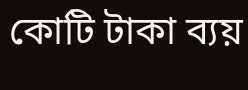কোটি টাকা ব্যয়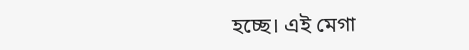হচ্ছে। এই মেগা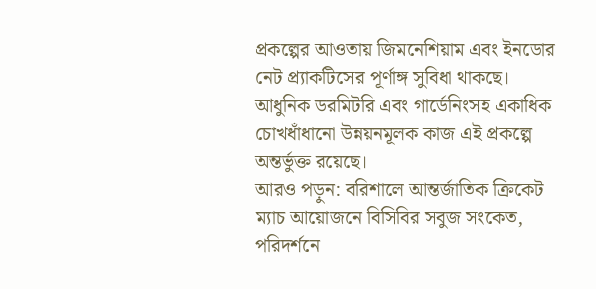প্রকল্পের আওতায় জিমনেশিয়াম এবং ইনডোর নেট প্র্যাকটিসের পূর্ণাঙ্গ সুবিধা থাকছে। আধুনিক ডরমিটরি এবং গার্ডেনিংসহ একাধিক চোখধাঁধানো উন্নয়নমূলক কাজ এই প্রকল্পে অন্তর্ভুক্ত রয়েছে।
আরও পড়ুন: বরিশালে আন্তর্জাতিক ক্রিকেট ম্যাচ আয়োজনে বিসিবির সবুজ সংকেত, পরিদর্শনে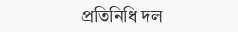প্রতিনিধি দল